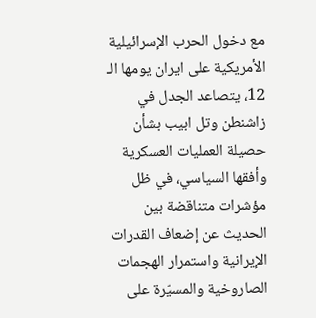مع دخول الحرب الإسرائيلية الأمريكية على ايران يومها الـ 12، يتصاعد الجدل في زاشنطن وتل ابيب بشأن حصيلة العمليات العسكرية وأفقها السياسي، في ظل مؤشرات متناقضة بين الحديث عن إضعاف القدرات الإيرانية واستمرار الهجمات الصاروخية والمسيّرة على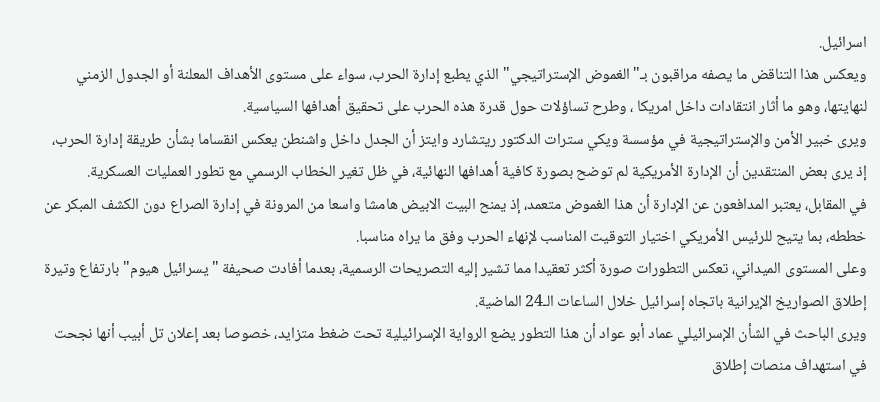اسرائيل.
ويعكس هذا التناقض ما يصفه مراقبون بـ"الغموض الإستراتيجي" الذي يطبع إدارة الحرب، سواء على مستوى الأهداف المعلنة أو الجدول الزمني لنهايتها، وهو ما أثار انتقادات داخل امريكا ، وطرح تساؤلات حول قدرة هذه الحرب على تحقيق أهدافها السياسية.
ويرى خبير الأمن والإستراتيجية في مؤسسة ويكي سترات الدكتور ريتشارد وايتز أن الجدل داخل واشنطن يعكس انقساما بشأن طريقة إدارة الحرب، إذ يرى بعض المنتقدين أن الإدارة الأمريكية لم توضح بصورة كافية أهدافها النهائية، في ظل تغير الخطاب الرسمي مع تطور العمليات العسكرية.
في المقابل، يعتبر المدافعون عن الإدارة أن هذا الغموض متعمد، إذ يمنح البيت الابيض هامشا واسعا من المرونة في إدارة الصراع دون الكشف المبكر عن خططه، بما يتيح للرئيس الأمريكي اختيار التوقيت المناسب لإنهاء الحرب وفق ما يراه مناسبا.
وعلى المستوى الميداني، تعكس التطورات صورة أكثر تعقيدا مما تشير إليه التصريحات الرسمية، بعدما أفادت صحيفة "يسرائيل هيوم" بارتفاع وتيرة إطلاق الصواريخ الإيرانية باتجاه إسرائيل خلال الساعات الـ24 الماضية.
ويرى الباحث في الشأن الإسرائيلي عماد أبو عواد أن هذا التطور يضع الرواية الإسرائيلية تحت ضغط متزايد، خصوصا بعد إعلان تل أبيب أنها نجحت في استهداف منصات إطلاق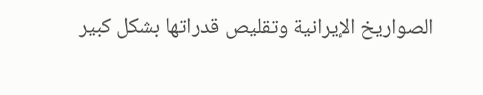الصواريخ الإيرانية وتقليص قدراتها بشكل كبير